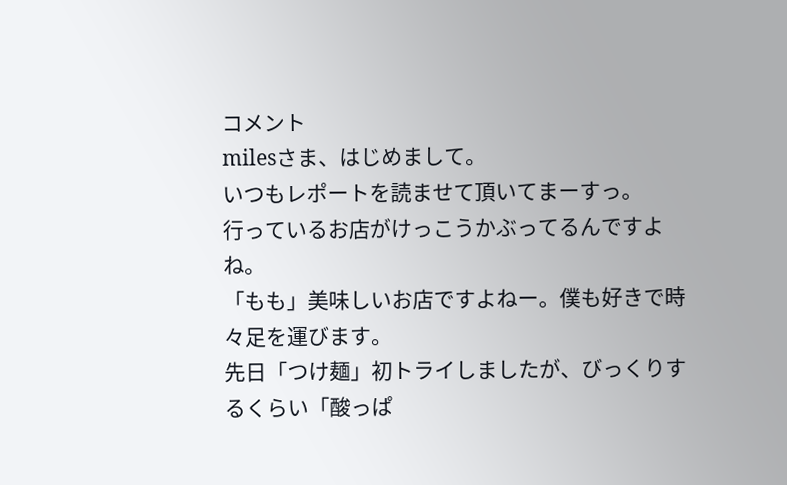コメント
milesさま、はじめまして。
いつもレポートを読ませて頂いてまーすっ。
行っているお店がけっこうかぶってるんですよね。
「もも」美味しいお店ですよねー。僕も好きで時々足を運びます。
先日「つけ麺」初トライしましたが、びっくりするくらい「酸っぱ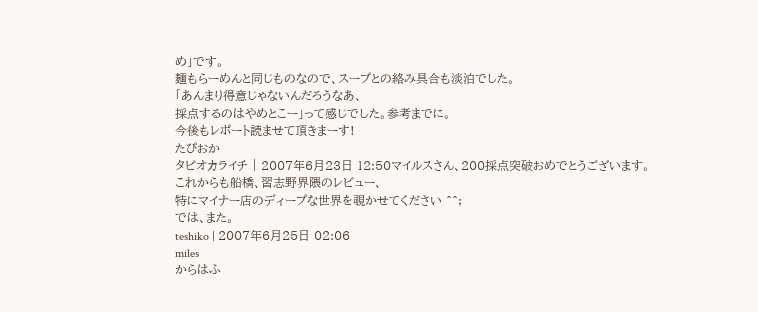め」です。
麺もらーめんと同じものなので、スープとの絡み具合も淡泊でした。
「あんまり得意じゃないんだろうなあ、
採点するのはやめとこー」って感じでした。参考までに。
今後もレポート読ませて頂きまーす!
たぴおか
タピオカライチ | 2007年6月23日 12:50マイルスさん、200採点突破おめでとうございます。
これからも船橋、習志野界隈のレビュー、
特にマイナー店のディープな世界を覗かせてください ^^;
では、また。
teshiko | 2007年6月25日 02:06
miles
からはふ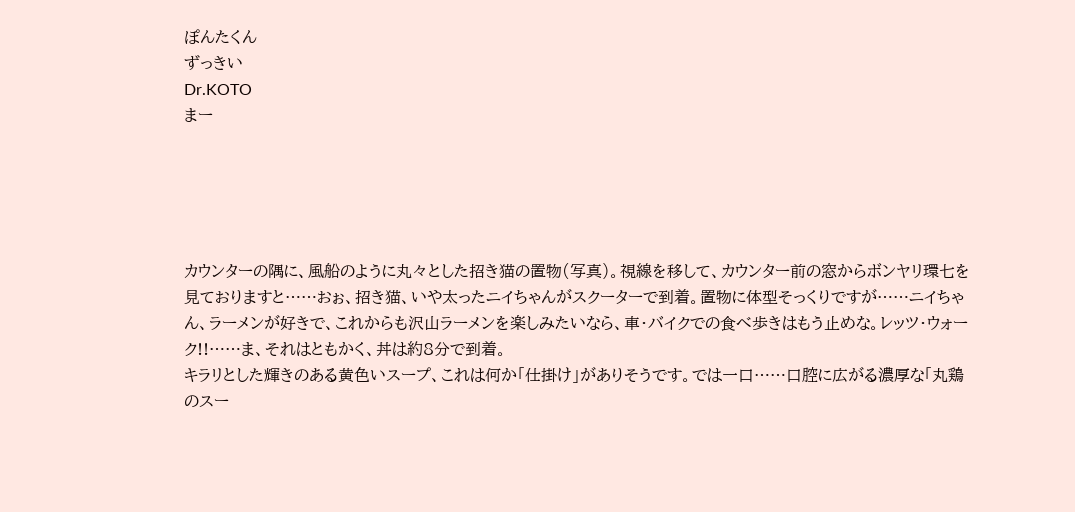ぽんたくん
ずっきい
Dr.KOTO
まー





カウンターの隅に、風船のように丸々とした招き猫の置物(写真)。視線を移して、カウンター前の窓からボンヤリ環七を見ておりますと……おぉ、招き猫、いや太ったニイちゃんがスクーターで到着。置物に体型そっくりですが……ニイちゃん、ラーメンが好きで、これからも沢山ラーメンを楽しみたいなら、車・バイクでの食べ歩きはもう止めな。レッツ・ウォーク!!……ま、それはともかく、丼は約8分で到着。
キラリとした輝きのある黄色いスープ、これは何か「仕掛け」がありそうです。では一口……口腔に広がる濃厚な「丸鶏のスー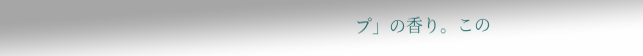プ」の香り。この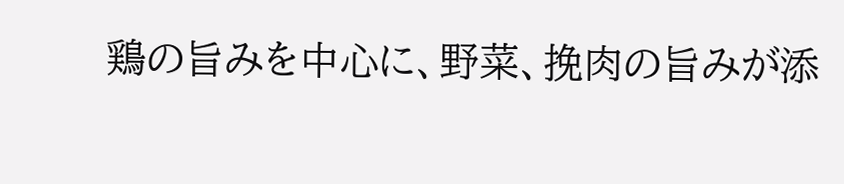鶏の旨みを中心に、野菜、挽肉の旨みが添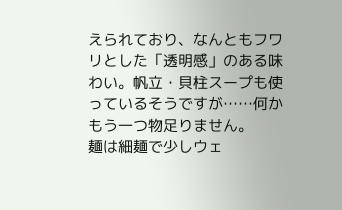えられており、なんともフワリとした「透明感」のある味わい。帆立・貝柱スープも使っているそうですが……何かもう一つ物足りません。
麺は細麺で少しウェ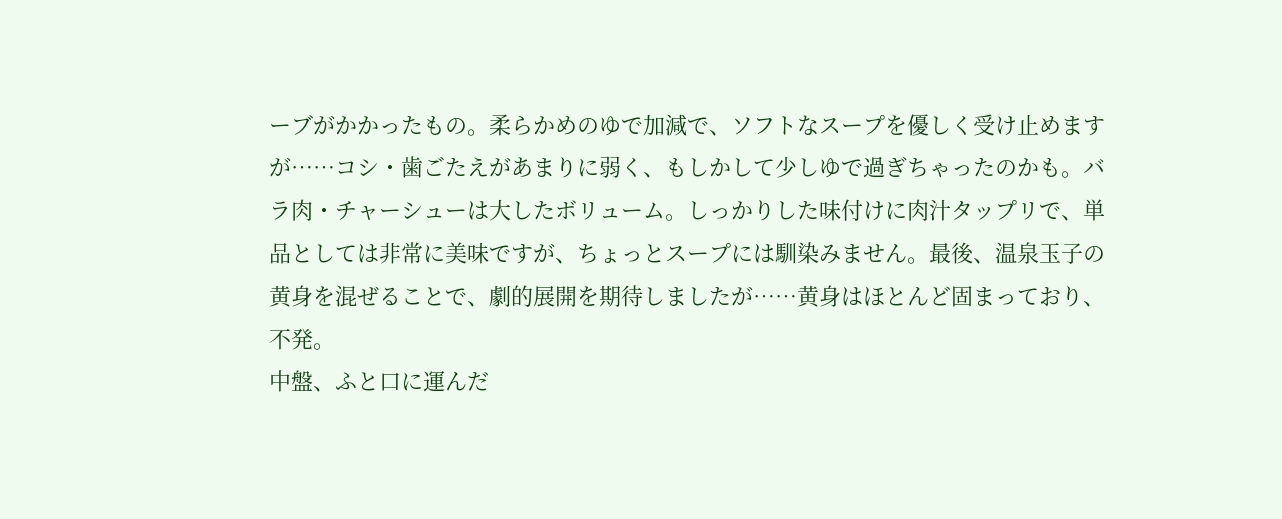ーブがかかったもの。柔らかめのゆで加減で、ソフトなスープを優しく受け止めますが……コシ・歯ごたえがあまりに弱く、もしかして少しゆで過ぎちゃったのかも。バラ肉・チャーシューは大したボリューム。しっかりした味付けに肉汁タップリで、単品としては非常に美味ですが、ちょっとスープには馴染みません。最後、温泉玉子の黄身を混ぜることで、劇的展開を期待しましたが……黄身はほとんど固まっており、不発。
中盤、ふと口に運んだ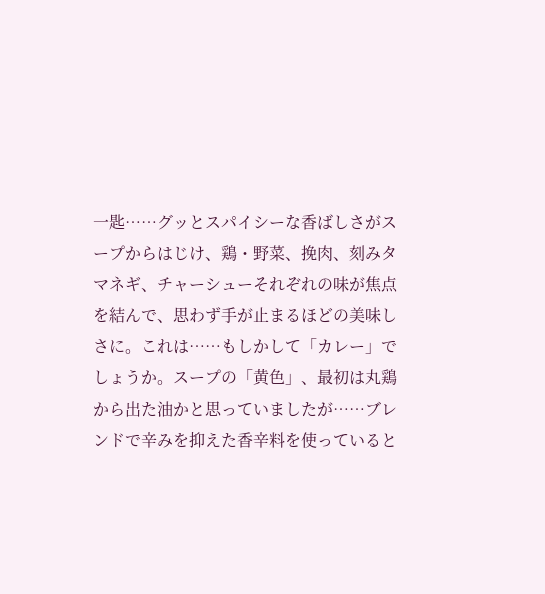一匙……グッとスパイシーな香ばしさがスープからはじけ、鶏・野菜、挽肉、刻みタマネギ、チャーシューそれぞれの味が焦点を結んで、思わず手が止まるほどの美味しさに。これは……もしかして「カレー」でしょうか。スープの「黄色」、最初は丸鶏から出た油かと思っていましたが……ブレンドで辛みを抑えた香辛料を使っていると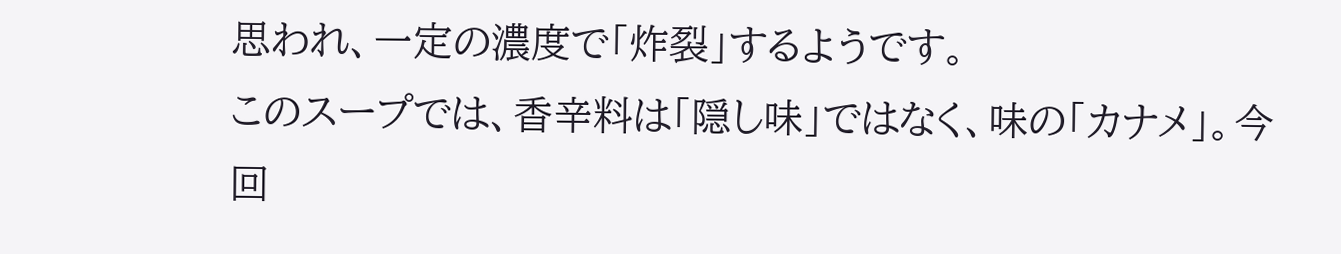思われ、一定の濃度で「炸裂」するようです。
このスープでは、香辛料は「隠し味」ではなく、味の「カナメ」。今回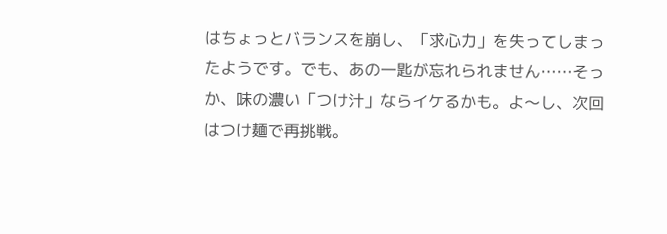はちょっとバランスを崩し、「求心力」を失ってしまったようです。でも、あの一匙が忘れられません……そっか、味の濃い「つけ汁」ならイケるかも。よ〜し、次回はつけ麺で再挑戦。